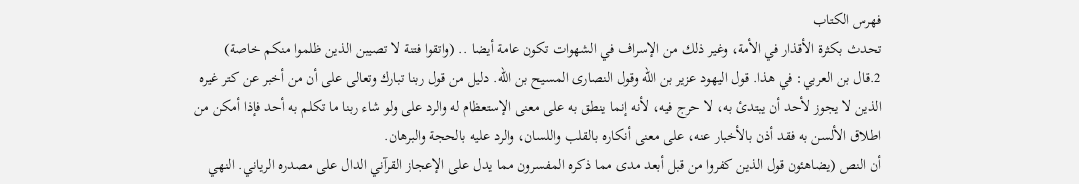فهرس الكتاب
تحدث بكثرة الأقذار في الأمة، وغير ذلك من الإسراف في الشهوات تكون عامة أيضا .. (واتقوا فتنة لا تصيبن الذين ظلموا منكم خاصة)
2.قال بن العربي: في هذا. قول اليهود عزير بن الله وقول النصارى المسيح بن الله. دليل من قول ربنا تبارك وتعالى على أن من أخبر عن كتر غيره الذين لا يجوز لأحد أن يبتدئ به، لا حرج فيه، لأنه إنما ينطق به على معنى الإستعظام له والرد على ولو شاء ربنا ما تكلم به أحد فإذا أمكن من اطلاق الألسن به فقد أذن بالأخبار عنه، على معنى أنكاره بالقلب واللسان، والرد عليه بالحجة والبرهان.
أن النص (يضاهئون قول الذين كفروا من قبل أبعد مدى مما ذكره المفسرون مما يدل على الإعجاز القرآني الدال على مصدره الرياني. النهي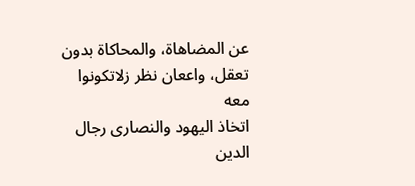عن المضاهاة، والمحاكاة بدون تعقل، واععان نظر زلاتكونوا معه
اتخاذ اليهود والنصارى رجال الدين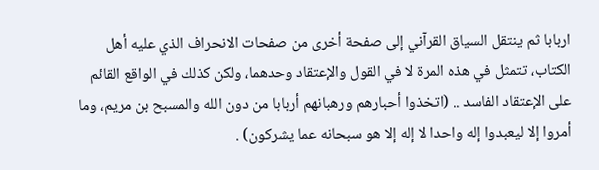اربابا ثم ينتقل السياق القرآني إلى صفحة أخرى من صفحات الانحراف الذي عليه أهل الكتاب، تتمثل في هذه المرة لا في القول والإعتقاد وحدهما، ولكن كذلك في الواقع القائم على الإعتقاد الفاسد .. (اتخذوا أحبارهم ورهبانهم أربابا من دون الله والمسبح بن مريم، وما أمروا إلا ليعبدوا إله واحدا لا إله إلا هو سبحانه عما يشركون) .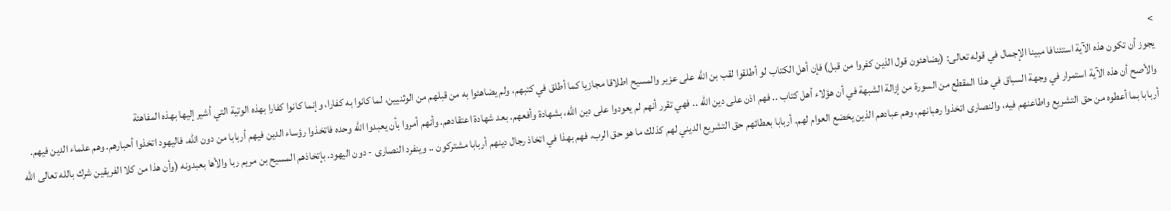>
يجوز أن تكون هذه الآية استئنافا مبينا الإجمال في قوله تعالى: (يضاهئون قول الذين كفروا من قبل) فإن أهل الكتاب لو أطلقوا لقب بن الله على عزير والمسيح اطلاقا مجازيا كما أطلق في كتبهم، ولم يضاهئوا به من قبلهم من الوثنيين، لما كانوا به کفارا، وإنما كانوا كفارا بهذه الوتية التي أشير إليها بهذه المفاهئة
والأصح أن هذه الآية استمرار في وجهة السباق في هذا المقطع من السورة من إزالة الشبهة في أن هؤلاء أهل كتاب .. فهم اذن على دين الله .. فهي تقرر أنهم لم يعودوا على دين الله، بشهادة وأفعهم. بعد شهادة اعتقادهم. وأنهم أمروا بأن يعبدوا الله وحده فاتخذوا رؤساء الدين فيهم أربابا من دون الله، فاليهود اتخذوا أحبارهم. وهم علماء الدين فيهم. أربابا بما أعطوه من حق التشريع واطاعنهم فيه، والنصارى اتخذوا رهبانهم، وهم عبادهم الذين يخضع العوام لهم. أربابا بعطائهم حق التشريع الديني لهم كذلك ما هو حق الرب، فهم بهذا في اتخاذ رجال دينهم أربابا مشتركون .. وينفرد النصارى - دون اليهود. بإتخاذهم المسيح بن مريم ربا والأها بعبدونه (وأن هذا من كلا الفريقين شرك بالله تعالى الله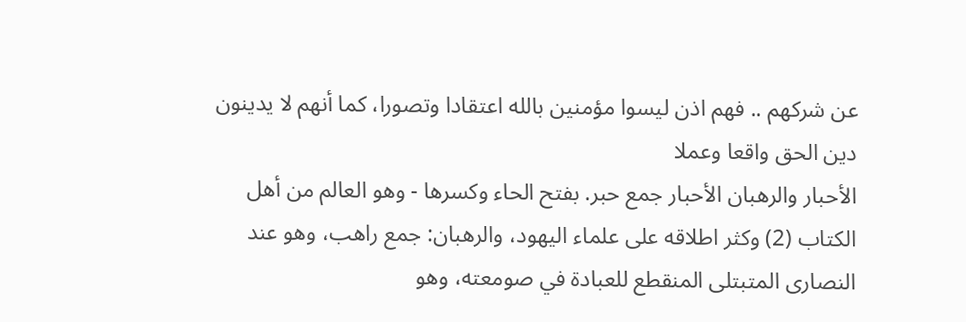عن شركهم .. فهم اذن ليسوا مؤمنين بالله اعتقادا وتصورا، كما أنهم لا يدينون دين الحق واقعا وعملا
الأحبار والرهبان الأحبار جمع حبر. بفتح الحاء وكسرها - وهو العالم من أهل الكتاب (2) وكثر اطلاقه على علماء اليهود، والرهبان: جمع راهب، وهو عند النصارى المتبتلى المنقطع للعبادة في صومعته، وهو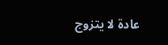عادة لا يتزوج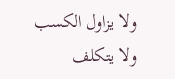ولا يزاول الكسب ولا يتكلف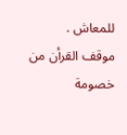للمعاش .
موقف القرأن من خصومة